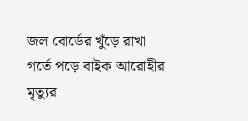জল বোর্ডের খুঁড়ে রাখা গর্তে পড়ে বাইক আরোহীর মৃত্যুর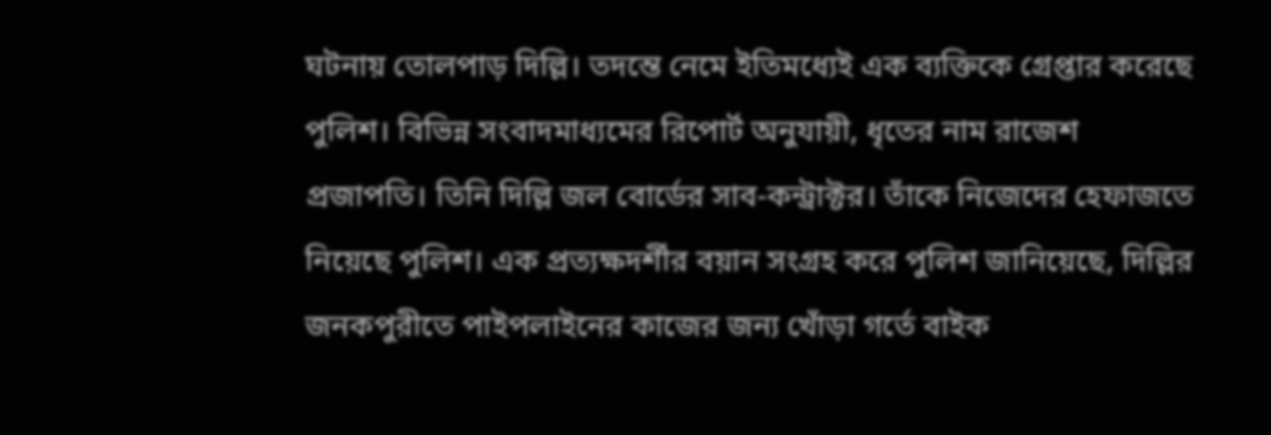ঘটনায় তোলপাড় দিল্লি। তদন্তে নেমে ইতিমধ্যেই এক ব্যক্তিকে গ্রেপ্তার করেছে পুলিশ। বিভিন্ন সংবাদমাধ্যমের রিপোর্ট অনুযায়ী, ধৃতের নাম রাজেশ প্রজাপতি। তিনি দিল্লি জল বোর্ডের সাব-কন্ট্রাক্টর। তাঁকে নিজেদের হেফাজতে নিয়েছে পুলিশ। এক প্রত্যক্ষদর্শীর বয়ান সংগ্রহ করে পুলিশ জানিয়েছে, দিল্লির জনকপুরীতে পাইপলাইনের কাজের জন্য খোঁড়া গর্তে বাইক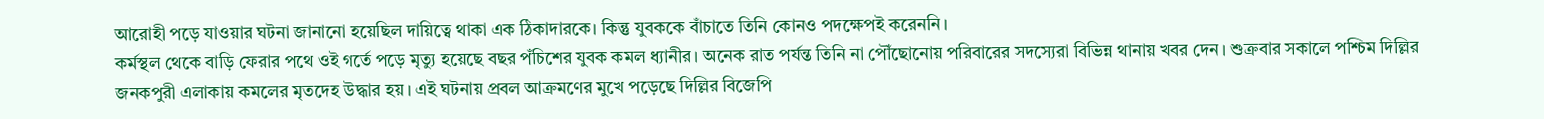আরোহী পড়ে যাওয়ার ঘটনা জানানো হয়েছিল দায়িত্বে থাকা এক ঠিকাদারকে। কিন্তু যুবককে বাঁচাতে তিনি কোনও পদক্ষেপই করেননি।
কর্মস্থল থেকে বাড়ি ফেরার পথে ওই গর্তে পড়ে মৃত্যু হয়েছে বছর পঁচিশের যুবক কমল ধ্যানীর। অনেক রাত পর্যন্ত তিনি না পৌঁছোনোয় পরিবারের সদস্যেরা বিভিন্ন থানায় খবর দেন। শুক্রবার সকালে পশ্চিম দিল্লির জনকপুরী এলাকায় কমলের মৃতদেহ উদ্ধার হয়। এই ঘটনায় প্রবল আক্রমণের মুখে পড়েছে দিল্লির বিজেপি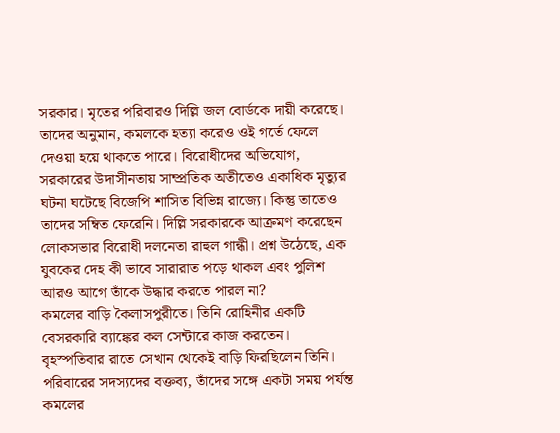সরকার। মৃতের পরিবারও দিল্লি জল বোর্ডকে দায়ী করেছে। তাদের অনুমান, কমলকে হত্যা করেও ওই গর্তে ফেলে দেওয়া হয়ে থাকতে পারে। বিরোধীদের অভিযোগ, সরকারের উদাসীনতায় সাম্প্রতিক অতীতেও একাধিক মৃত্যুর ঘটনা ঘটেছে বিজেপি শাসিত বিভিন্ন রাজ্যে। কিন্তু তাতেও তাদের সম্বিত ফেরেনি। দিল্লি সরকারকে আক্রমণ করেছেন লোকসভার বিরোধী দলনেতা রাহুল গান্ধী। প্রশ্ন উঠেছে, এক যুবকের দেহ কী ভাবে সারারাত পড়ে থাকল এবং পুলিশ আরও আগে তাঁকে উদ্ধার করতে পারল না?
কমলের বাড়ি কৈলাসপুরীতে। তিনি রোহিনীর একটি বেসরকারি ব্যাঙ্কের কল সেন্টারে কাজ করতেন। বৃহস্পতিবার রাতে সেখান থেকেই বাড়ি ফিরছিলেন তিনি। পরিবারের সদস্যদের বক্তব্য, তাঁদের সঙ্গে একটা সময় পর্যন্ত কমলের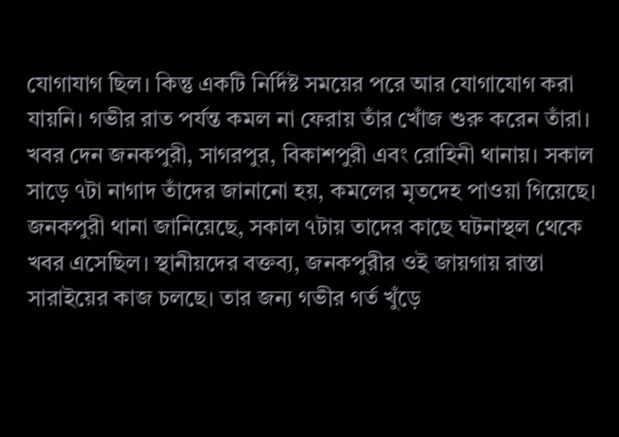যোগাযাগ ছিল। কিন্তু একটি নির্দিষ্ট সময়ের পরে আর যোগাযোগ করা যায়নি। গভীর রাত পর্যন্ত কমল না ফেরায় তাঁর খোঁজ শুরু করেন তাঁরা। খবর দেন জনকপুরী, সাগরপুর, বিকাশপুরী এবং রোহিনী থানায়। সকাল সাড়ে ৭টা নাগাদ তাঁদের জানানো হয়, কমলের মৃতদেহ পাওয়া গিয়েছে।
জনকপুরী থানা জানিয়েছে, সকাল ৭টায় তাদের কাছে ঘটনাস্থল থেকে খবর এসেছিল। স্থানীয়দের বক্তব্য, জনকপুরীর ওই জায়গায় রাস্তা সারাইয়ের কাজ চলছে। তার জন্য গভীর গর্ত খুঁড়ে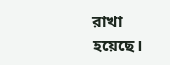রাখা হয়েছে।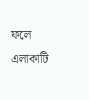ফলে এলাকাটি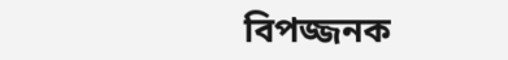বিপজ্জনক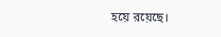হয়ে রয়েছে।